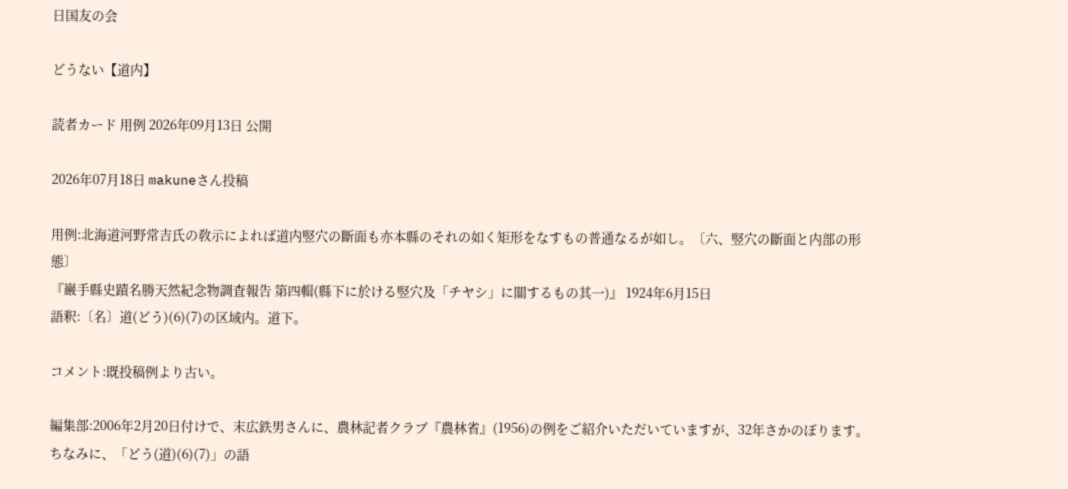日国友の会

どうない【道内】

読者カード 用例 2026年09月13日 公開

2026年07月18日 makuneさん投稿

用例:北海道河野常吉氏の敎示によれば道内竪穴の斷面も亦本縣のそれの如く矩形をなすもの普通なるが如し。〔六、竪穴の斷面と内部の形態〕
『巖手縣史蹟名勝天然紀念物調査報告 第四輯(縣下に於ける竪穴及「チヤシ」に關するもの其一)』 1924年6月15日
語釈:〔名〕道(どう)(6)(7)の区域内。道下。

コメント:既投稿例より古い。

編集部:2006年2月20日付けで、末広鉄男さんに、農林記者クラブ『農林省』(1956)の例をご紹介いただいていますが、32年さかのぼります。ちなみに、「どう(道)(6)(7)」の語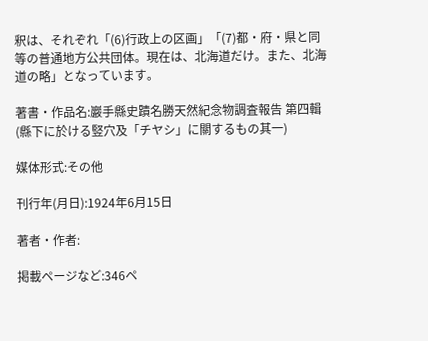釈は、それぞれ「(6)行政上の区画」「(7)都・府・県と同等の普通地方公共団体。現在は、北海道だけ。また、北海道の略」となっています。

著書・作品名:巖手縣史蹟名勝天然紀念物調査報告 第四輯(縣下に於ける竪穴及「チヤシ」に關するもの其一)

媒体形式:その他

刊行年(月日):1924年6月15日

著者・作者:

掲載ページなど:346ペ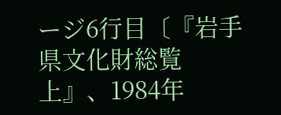ージ6行目〔『岩手県文化財総覧 上』、1984年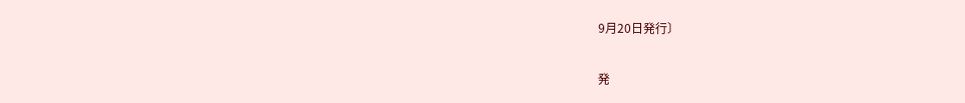9月20日発行〕

発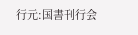行元:国書刊行会